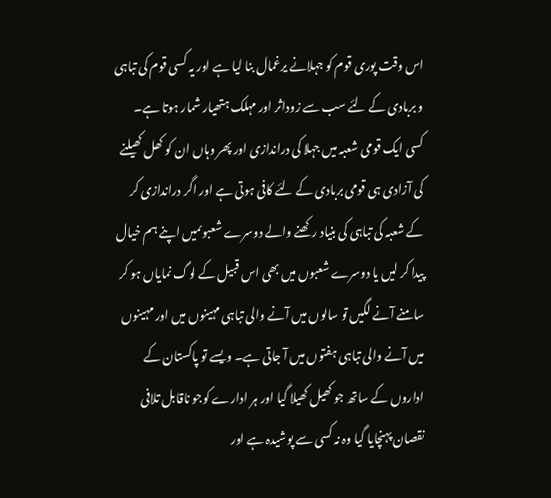اس وقت پوری قوم کو جہلانے یرغمال بنا لیا ہے اور یہ کسی قوم کی تباہی و بربادی کے لئے سب سے زوداثر اور مہلک ہتھیار شمار ہوتا ہے۔ کسی ایک قومی شعبہ میں جہلا کی دراندازی اور پھر وہاں ان کو کھل کھیلنے کی آزادی ہی قومی بربادی کے لئے کافی ہوتی ہے اور اگر دراندازی کر کے شعبہ کی تباہی کی بنیاد رکھنے والے دوسرے شعبوںمیں اپنے ہم خیال پیدا کر لیں یا دوسرے شعبوں میں بھی اس قبیل کے لوگ نمایاں ہو کر سامنے آنے لگیں تو سالوں میں آنے والی تباہی مہینوں میں اور مہینوں میں آنے والی تباہی ہفتوں میں آ جاتی ہے۔ ویسے تو پاکستان کے اداروں کے ساتھ جو کھیل کھیلا گیا اور ہر ادارے کوجو ناقابل تلافی نقصان پہنچایا گیا وہ نہ کسی سے پوشیدہ ہے اور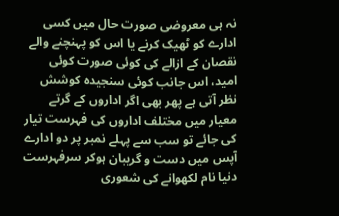نہ ہی معروضی صورت حال میں کسی ادارے کو ٹھیک کرنے یا اس کو پہنچنے والے نقصان کے ازالے کی کوئی صورت کوئی امید، اس جانب کوئی سنجیدہ کوشش نظر آتی ہے پھر بھی اگر اداروں کے گرتے معیار میں مختلف اداروں کی فہرست تیار کی جائے تو سب سے پہلے نمبر پر دو ادارے آپس میں دست و گریبان ہوکر سرفہرست دنیا نام لکھوانے کی شعوری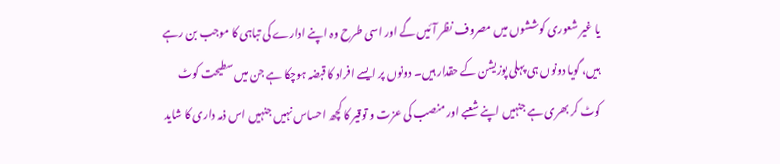یا غیر شعوری کوششوں میں مصروف نظر آئیں گے اور اسی طرح وہ اپنے ادارے کی تباہی کا موجب بن رہے ہیں، گویا دونوں ہی پہلی پوزیشن کے حقدار ہیں۔ دونوں پر ایسے افراد کا قبضہ ہوچکا ہے جن میں سطیحت کوٹ کوٹ کر بھری ہے جنہیں اپنے شعبے اور منصب کی عزت و توقیر کا کچھ احساس نہیں جنہیں اس ذمہ داری کا شاید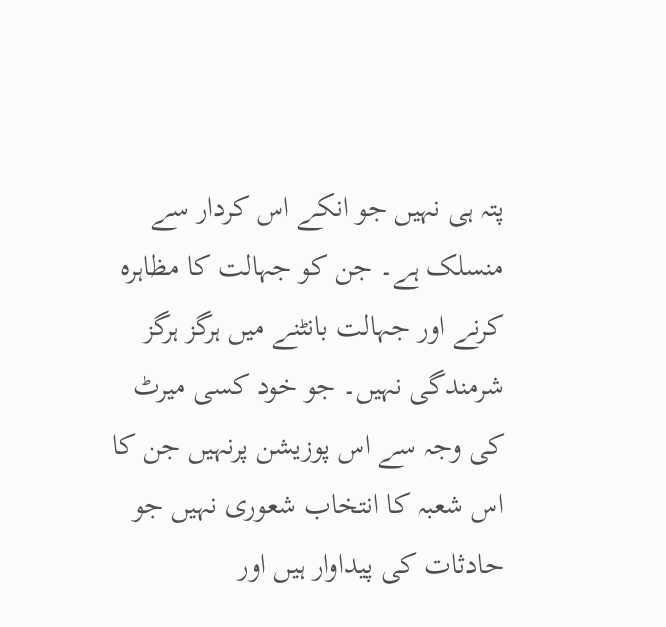پتہ ہی نہیں جو انکے اس کردار سے منسلک ہے۔ جن کو جہالت کا مظاہرہ کرنے اور جہالت بانٹنے میں ہرگز ہرگز شرمندگی نہیں۔ جو خود کسی میرٹ کی وجہ سے اس پوزیشن پرنہیں جن کا اس شعبہ کا انتخاب شعوری نہیں جو حادثات کی پیداوار ہیں اور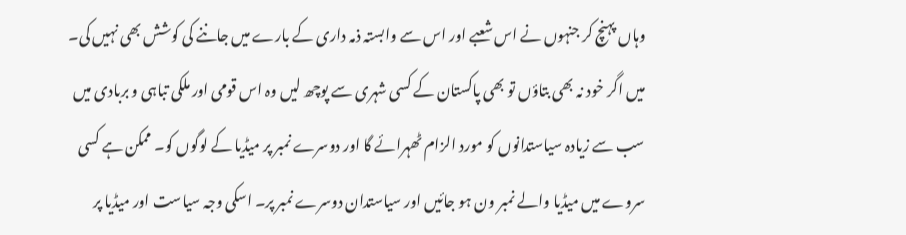وہاں پہنچ کر جنہوں نے اس شعبے اور اس سے وابستہ ذمہ داری کے بارے میں جاننے کی کوشش بھی نہیں کی۔ میں اگر خود نہ بھی بتاؤں تو بھی پاکستان کے کسی شہری سے پوچھ لیں وہ اس قومی اور ملکی تباہی و بربادی میں سب سے زیادہ سیاستدانوں کو مورد الزام ٹھہرائے گا اور دوسرے نمبر پر میڈیا کے لوگوں کو۔ ممکن ہے کسی سروے میں میڈیا والے نمبر ون ہو جائیں اور سیاستدان دوسرے نمبر پر۔ اسکی وجہ سیاست اور میڈیا پر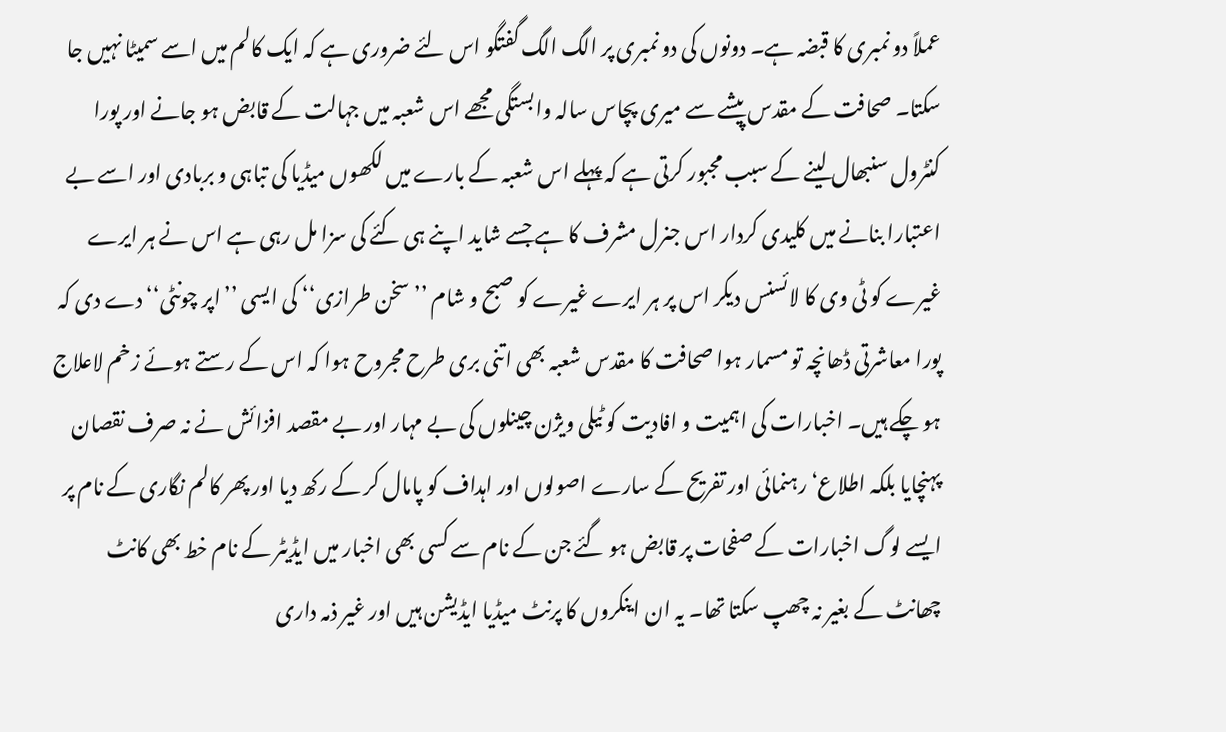عملاً دو نمبری کا قبضہ ہے۔ دونوں کی دو نمبری پر الگ الگ گفتگو اس لئے ضروری ہے کہ ایک کالم میں اسے سمیٹا نہیں جا سکتا۔ صحافت کے مقدس پیشے سے میری پچاس سالہ وابستگی مجھے اس شعبہ میں جہالت کے قابض ہو جانے اور پورا کنٹرول سنبھال لینے کے سبب مجبور کرتی ہے کہ پہلے اس شعبہ کے بارے میں لکھوں میڈیا کی تباہی و بربادی اور اسے بے اعتبارا بنانے میں کلیدی کردار اس جنرل مشرف کا ہے جسے شاید اپنے ہی کئے کی سزا مل رہی ہے اس نے ہر ایرے غیرے کو ٹی وی کا لائسنس دیکر اس پر ہر ایرے غیرے کو صبح و شام ’’سخن طرازی‘‘ کی ایسی ’’اپر چونٹی‘‘ دے دی کہ پورا معاشرتی ڈھانچہ تو مسمار ہوا صحافت کا مقدس شعبہ بھی اتنی بری طرح مجروح ہوا کہ اس کے رستے ہوئے زخم لاعلاج ہو چکے ہیں۔ اخبارات کی اہمیت و افادیت کو ٹیلی ویژن چینلوں کی بے مہار اور بے مقصد افزائش نے نہ صرف نقصان پہنچایا بلکہ اطلاع‘ رہنمائی اور تفریح کے سارے اصولوں اور اہداف کو پامال کر کے رکھ دیا اور پھر کالم نگاری کے نام پر ایسے لوگ اخبارات کے صفحات پر قابض ہو گئے جن کے نام سے کسی بھی اخبار میں ایڈیٹر کے نام خط بھی کانٹ چھانٹ کے بغیر نہ چھپ سکتا تھا۔ یہ ان اینکروں کا پرنٹ میڈیا ایڈیشن ہیں اور غیر ذمہ داری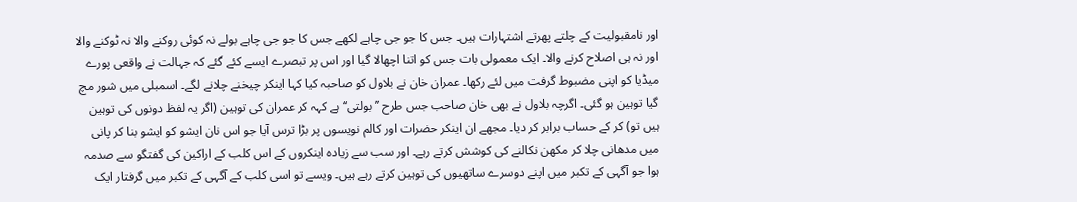اور نامقبولیت کے چلتے پھرتے اشتہارات ہیں۔ جس کا جو جی چاہے لکھے جس کا جو جی چاہے بولے نہ کوئی روکنے والا نہ ٹوکنے والا اور نہ ہی اصلاح کرنے والا۔ ایک معمولی بات جس کو اتنا اچھالا گیا اور اس پر تبصرے ایسے کئے گئے کہ جہالت نے واقعی پورے میڈیا کو اپنی مضبوط گرفت میں لئے رکھا۔ عمران خان نے بلاول کو صاحبہ کیا کہا اینکر چیخنے چلانے لگے۔ اسمبلی میں شور مچ گیا توہین ہو گئی۔ اگرچہ بلاول نے بھی خان صاحب جس طرح ’’بولتی‘‘ ہے کہہ کر عمران کی توہین (اگر یہ لفظ دونوں کی توہین ہیں تو) کر کے حساب برابر کر دیا۔ مجھے ان اینکر حضرات اور کالم نویسوں پر بڑا ترس آیا جو اس نان ایشو کو ایشو بنا کر پانی میں مدھانی چلا کر مکھن نکالنے کی کوشش کرتے رہے۔ اور سب سے زیادہ اینکروں کے اس کلب کے اراکین کی گفتگو سے صدمہ ہوا جو آگہی کے تکبر میں اپنے دوسرے ساتھیوں کی توہین کرتے رہے ہیں۔ ویسے تو اسی کلب کے آگہی کے تکبر میں گرفتار ایک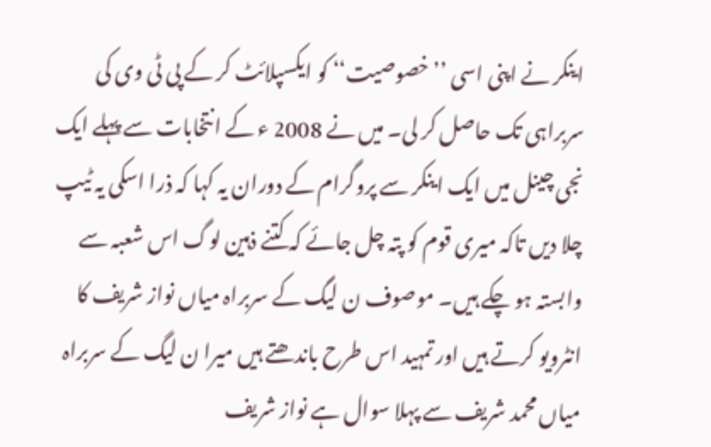اینکر نے اپنی اسی ’’خصوصیت‘‘ کو ایکسپلائٹ کر کے پی ٹی وی کی سربراہی تک حاصل کر لی۔ میں نے 2008 ء کے انتخابات سے پہلے ایک نجی چینل میں ایک اینکر سے پروگرام کے دوران یہ کہا کہ ذرا اسکی یہ ٹیپ چلا دیں تاکہ میری قوم کو پتہ چل جائے کہ کتنے ذہین لوگ اس شعبہ سے وابستہ ہو چکے ہیں۔ موصوف ن لیگ کے سربراہ میاں نواز شریف کا انٹرویو کرتے ہیں اور تمہید اس طرح باندھتے ہیں میرا ن لیگ کے سربراہ میاں محمد شریف سے پہلا سوال ہے نواز شریف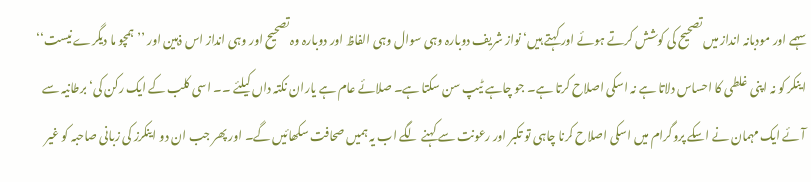سہمے اور مودبانہ انداز میں تصحیح کی کوشش کرتے ہوئے اور کہتے ہیں‘ نواز شریف دوبارہ وہی سوال وہی الفاظ اور دوبارہ وہ تصحیح اور وہی انداز اس ذہین اور ’’ہمچو ما دیگرے نیست‘‘ اینکر کو نہ اپنی غلطی کا احساس دلاتا ہے نہ اسکی اصلاح کرتا ہے۔ جو چاہے ٹیپ سن سکتا ہے۔ صلائے عام ہے یاران نکتہ داں کیلئے ۔۔ اسی کلب کے ایک رکن کی‘ برطانیہ سے آئے ایک مہمان نے اسکے پروگرام میں اسکی اصلاح کرنا چاہی تو تکبر اور رعونت سے کہنے لگے اب یہ ہمیں صحافت سکھائیں گے۔ اور پھر جب ان دو اینکرز کی زبانی صاحبہ کو غیر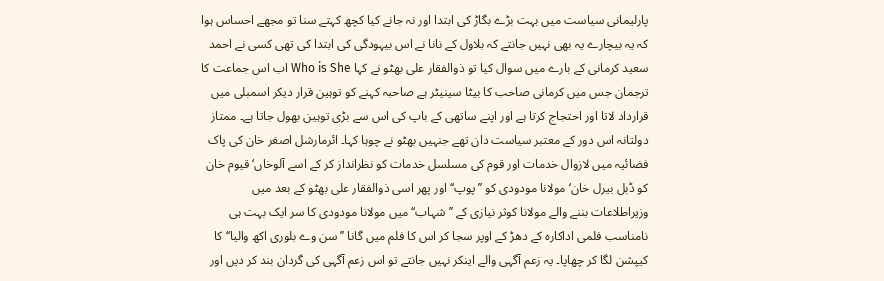پارلیمانی سیاست میں بہت بڑے بگاڑ کی ابتدا اور نہ جانے کیا کچھ کہتے سنا تو مجھے احساس ہوا کہ یہ بیچارے یہ بھی نہیں جانتے کہ بلاول کے نانا نے اس بیہودگی کی ابتدا کی تھی کسی نے احمد سعید کرمانی کے بارے میں سوال کیا تو ذوالفقار علی بھٹو نے کہا Who is She اب اس جماعت کا ترجمان جس میں کرمانی صاحب کا بیٹا سینیٹر ہے صاحبہ کہنے کو توہین قرار دیکر اسمبلی میں قرارداد لاتا اور احتجاج کرتا ہے اور اپنے ساتھی کے باپ کی اس سے بڑی توہین بھول جاتا ہے۔ ممتاز دولتانہ اس دور کے معتبر سیاست دان تھے جنہیں بھٹو نے چوہا کہا۔ ائرمارشل اصغر خان کی پاک فضائیہ میں لازوال خدمات اور قوم کی مسلسل خدمات کو نظرانداز کر کے اسے آلوخاں‘ قیوم خان کو ڈبل بیرل خان‘ مولانا مودودی کو ’’پوپ‘‘ اور پھر اسی ذوالفقار علی بھٹو کے بعد میں وزیراطلاعات بننے والے مولانا کوثر نیازی کے ’’شہاب‘‘ میں مولانا مودودی کا سر ایک بہت ہی نامناسب فلمی اداکارہ کے دھڑ کے اوپر سجا کر اس کا فلم میں گانا ’’سن وے بلوری اکھ والیا‘‘ کا کیپشن لگا کر چھاپا۔ یہ زعم آگہی والے اینکر نہیں جانتے تو اس زعم آگہی کی گردان بند کر دیں اور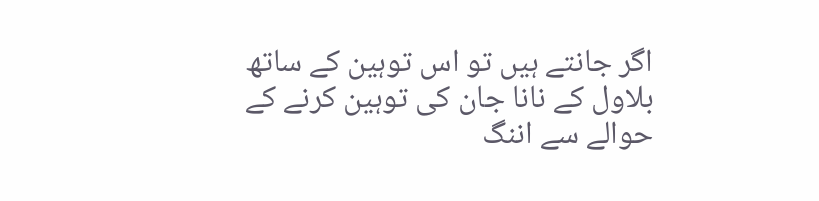اگر جانتے ہیں تو اس توہین کے ساتھ بلاول کے نانا جان کی توہین کرنے کے حوالے سے اننگ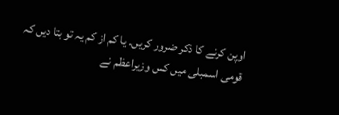اوپن کرنے کا ذکر ضرور کریں۔ یا کم از کم یہ تو بتا دیں کہ قومی اسمبلی میں کس وزیراعظم نے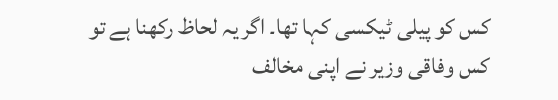کس کو پیلی ٹیکسی کہا تھا۔ اگر یہ لحاظ رکھنا ہے تو کس وفاقی وزیر نے اپنی مخالف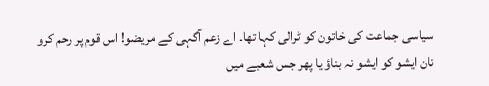سیاسی جماعت کی خاتون کو ٹرالی کہا تھا۔ اے زعم آگہی کے مریضو! اس قوم پر رحم کرو نان ایشو کو ایشو نہ بناؤ یا پھر جس شعبے میں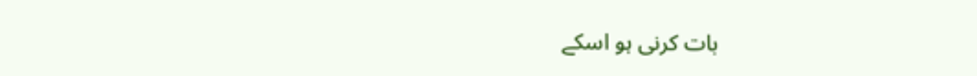بات کرنی ہو اسکے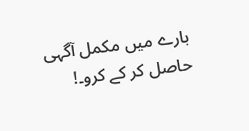بارے میں مکمل آگہی حاصل کر کے کرو۔!